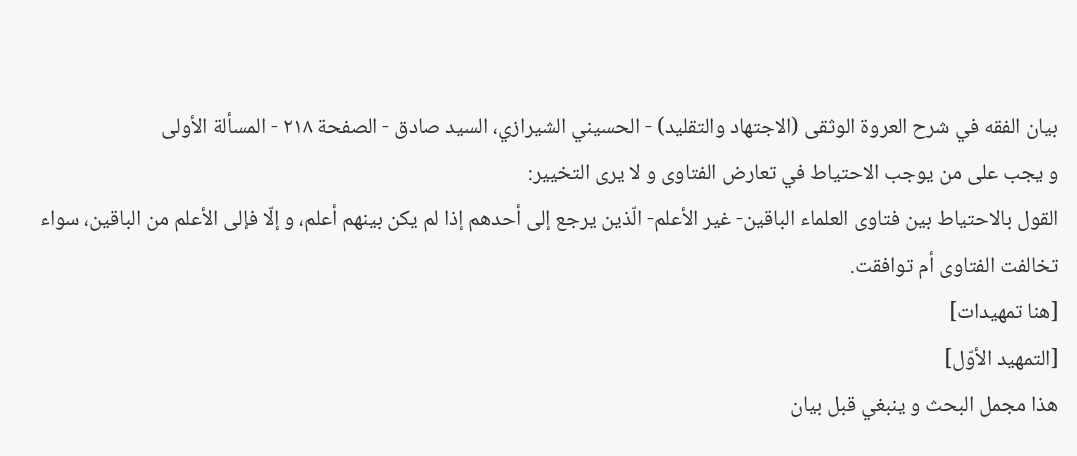بيان الفقه في شرح العروة الوثقى (الاجتهاد والتقليد) - الحسيني الشيرازي، السيد صادق - الصفحة ٢١٨ - المسألة الأولى
و يجب على من يوجب الاحتياط في تعارض الفتاوى و لا يرى التخيير:
القول بالاحتياط بين فتاوى العلماء الباقين- غير الأعلم- الّذين يرجع إلى أحدهم إذا لم يكن بينهم أعلم، و إلّا فإلى الأعلم من الباقين، سواء تخالفت الفتاوى أم توافقت.
[هنا تمهيدات]
[التمهيد الأوّل]
هذا مجمل البحث و ينبغي قبل بيان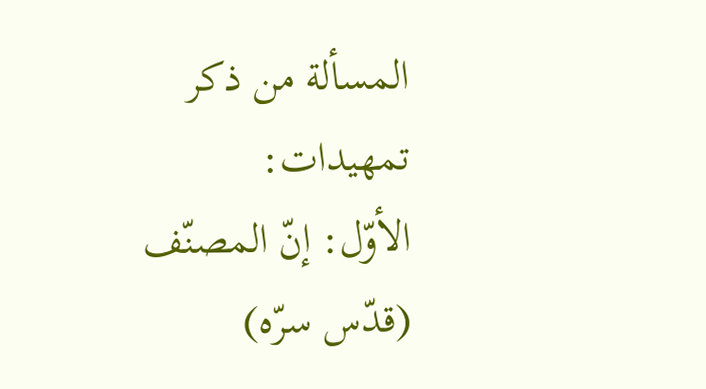المسألة من ذكر تمهيدات:
الأوّل: إنّ المصنّف (قدّس سرّه)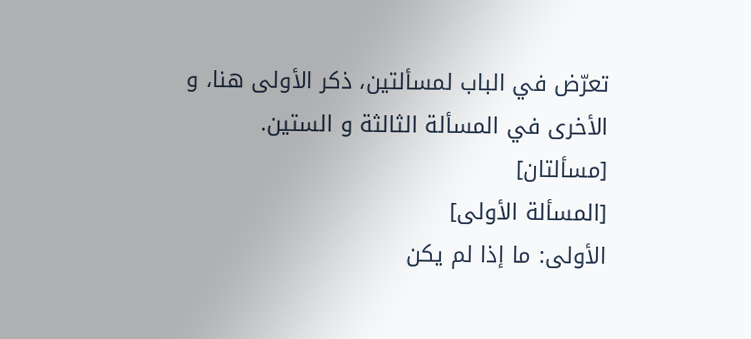تعرّض في الباب لمسألتين، ذكر الأولى هنا، و الأخرى في المسألة الثالثة و الستين.
[مسألتان]
[المسألة الأولى]
الأولى: ما إذا لم يكن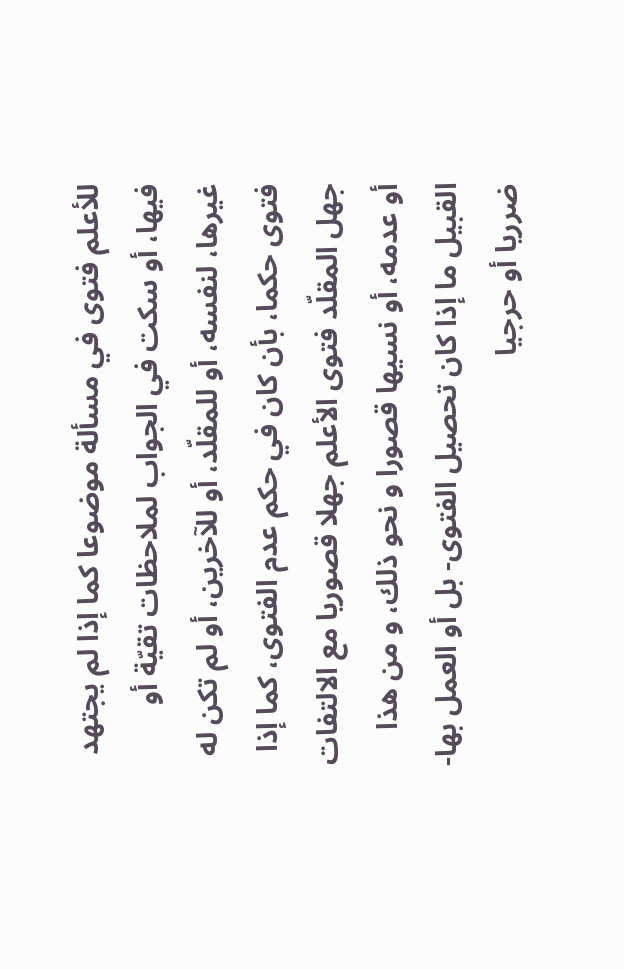للأعلم فتوى في مسألة موضوعا كما إذا لم يجتهد فيها، أو سكت في الجواب لملاحظات تقيّة أو غيرها، لنفسه، أو للمقلّد، أو للآخرين، أو لم تكن له فتوى حكما، بأن كان في حكم عدم الفتوى، كما إذا جهل المقلّد فتوى الأعلم جهلا قصوريا مع الالتفات أو عدمه، أو نسيها قصورا و نحو ذلك، و من هذا القبيل ما إذا كان تحصيل الفتوى- بل أو العمل بها- ضرريا أو حرجيا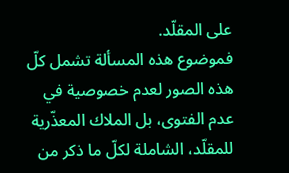على المقلّد.
فموضوع هذه المسألة تشمل كلّ هذه الصور لعدم خصوصية في عدم الفتوى، بل الملاك المعذّرية للمقلّد، الشاملة لكلّ ما ذكر من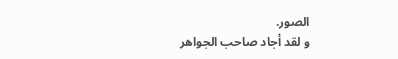الصور.
و لقد أجاد صاحب الجواهر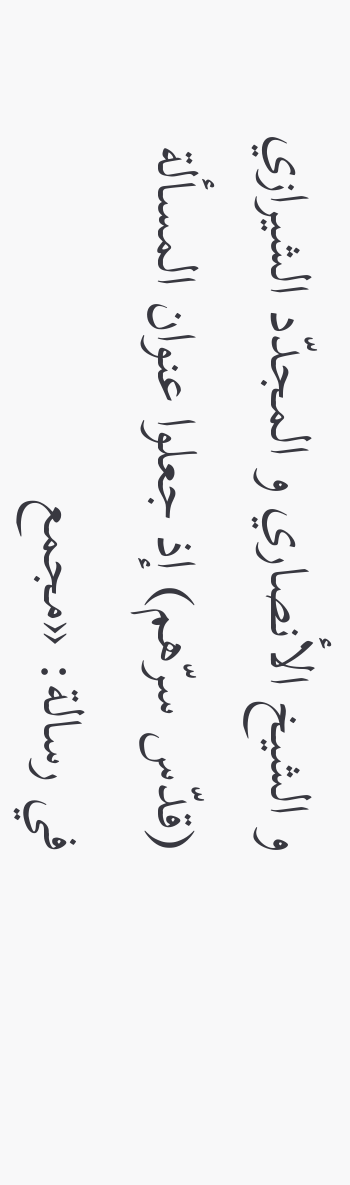و الشيخ الأنصاري و المجدّد الشيرازي (قدّس سرّهم) إذ جعلوا عنوان المسألة في رسالة: «مجمع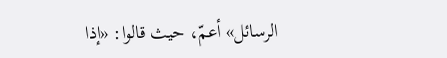الرسائل» أعمّ، حيث قالوا: «إذا